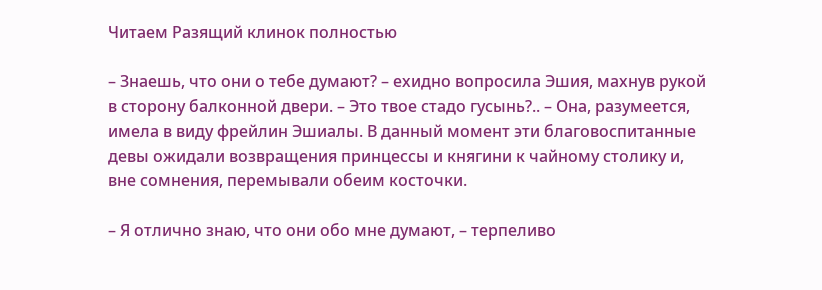Читаем Разящий клинок полностью

– Знаешь, что они о тебе думают? – ехидно вопросила Эшия, махнув рукой в сторону балконной двери. – Это твое стадо гусынь?.. – Она, разумеется, имела в виду фрейлин Эшиалы. В данный момент эти благовоспитанные девы ожидали возвращения принцессы и княгини к чайному столику и, вне сомнения, перемывали обеим косточки.

– Я отлично знаю, что они обо мне думают, – терпеливо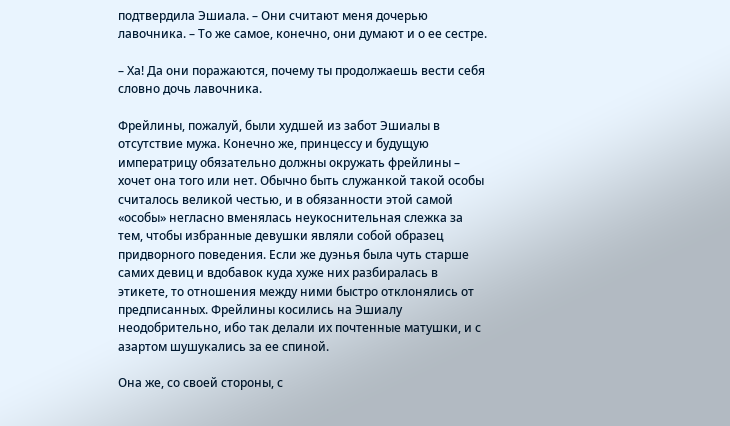подтвердила Эшиала. – Они считают меня дочерью лавочника. – То же самое, конечно, они думают и о ее сестре.

– Ха! Да они поражаются, почему ты продолжаешь вести себя словно дочь лавочника.

Фрейлины, пожалуй, были худшей из забот Эшиалы в отсутствие мужа. Конечно же, принцессу и будущую императрицу обязательно должны окружать фрейлины – хочет она того или нет. Обычно быть служанкой такой особы считалось великой честью, и в обязанности этой самой «особы» негласно вменялась неукоснительная слежка за тем, чтобы избранные девушки являли собой образец придворного поведения. Если же дуэнья была чуть старше самих девиц и вдобавок куда хуже них разбиралась в этикете, то отношения между ними быстро отклонялись от предписанных. Фрейлины косились на Эшиалу неодобрительно, ибо так делали их почтенные матушки, и с азартом шушукались за ее спиной.

Она же, со своей стороны, с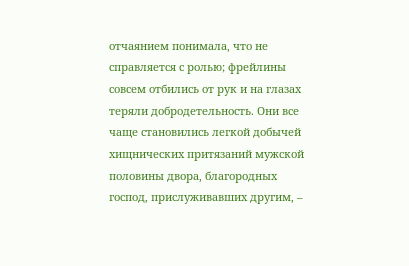отчаянием понимала, что не справляется с ролью; фрейлины совсем отбились от рук и на глазах теряли добродетельность. Они все чаще становились легкой добычей хищнических притязаний мужской половины двора, благородных господ, прислуживавших другим, –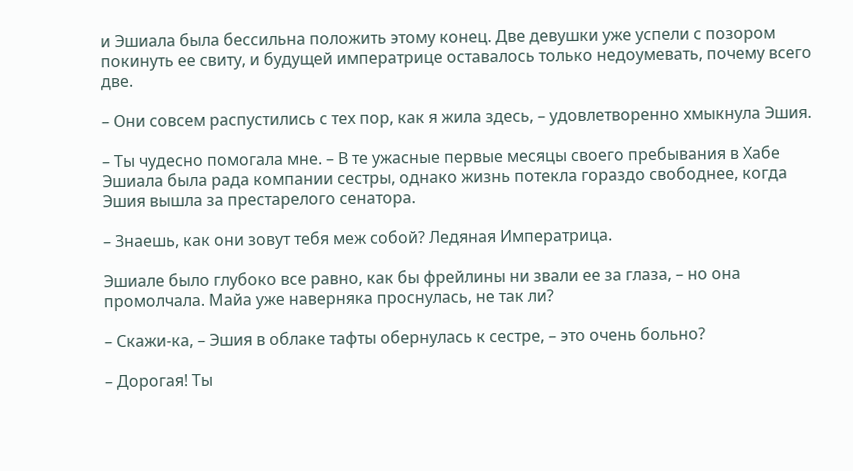и Эшиала была бессильна положить этому конец. Две девушки уже успели с позором покинуть ее свиту, и будущей императрице оставалось только недоумевать, почему всего две.

– Они совсем распустились с тех пор, как я жила здесь, – удовлетворенно хмыкнула Эшия.

– Ты чудесно помогала мне. – В те ужасные первые месяцы своего пребывания в Хабе Эшиала была рада компании сестры, однако жизнь потекла гораздо свободнее, когда Эшия вышла за престарелого сенатора.

– Знаешь, как они зовут тебя меж собой? Ледяная Императрица.

Эшиале было глубоко все равно, как бы фрейлины ни звали ее за глаза, – но она промолчала. Майа уже наверняка проснулась, не так ли?

– Скажи-ка, – Эшия в облаке тафты обернулась к сестре, – это очень больно?

– Дорогая! Ты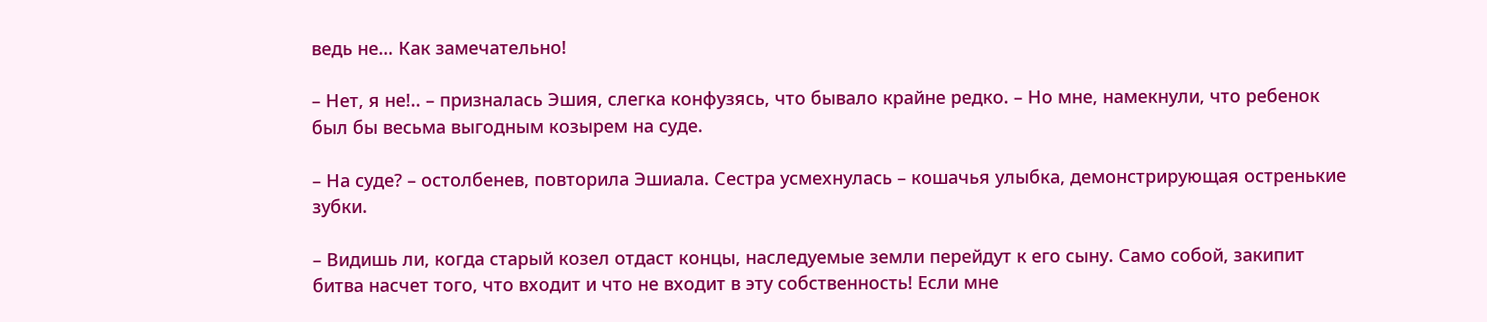ведь не… Как замечательно!

– Нет, я не!.. – призналась Эшия, слегка конфузясь, что бывало крайне редко. – Но мне, намекнули, что ребенок был бы весьма выгодным козырем на суде.

– На суде? – остолбенев, повторила Эшиала. Сестра усмехнулась – кошачья улыбка, демонстрирующая остренькие зубки.

– Видишь ли, когда старый козел отдаст концы, наследуемые земли перейдут к его сыну. Само собой, закипит битва насчет того, что входит и что не входит в эту собственность! Если мне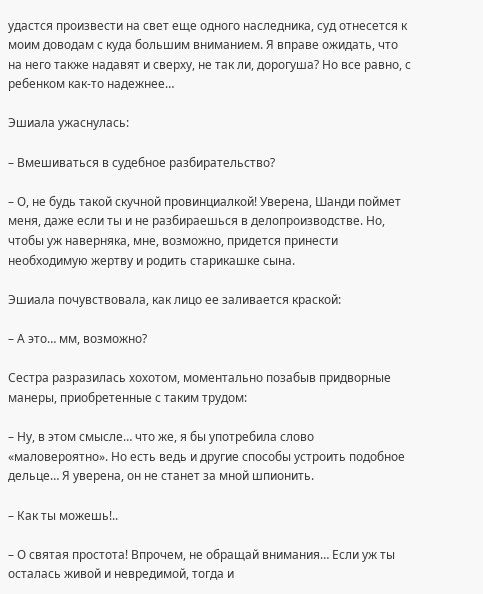удастся произвести на свет еще одного наследника, суд отнесется к моим доводам с куда большим вниманием. Я вправе ожидать, что на него также надавят и сверху, не так ли, дорогуша? Но все равно, с ребенком как-то надежнее…

Эшиала ужаснулась:

– Вмешиваться в судебное разбирательство?

– О, не будь такой скучной провинциалкой! Уверена, Шанди поймет меня, даже если ты и не разбираешься в делопроизводстве. Но, чтобы уж наверняка, мне, возможно, придется принести необходимую жертву и родить старикашке сына.

Эшиала почувствовала, как лицо ее заливается краской:

– А это… мм, возможно?

Сестра разразилась хохотом, моментально позабыв придворные манеры, приобретенные с таким трудом:

– Ну, в этом смысле… что же, я бы употребила слово «маловероятно». Но есть ведь и другие способы устроить подобное дельце… Я уверена, он не станет за мной шпионить.

– Как ты можешь!..

– О святая простота! Впрочем, не обращай внимания… Если уж ты осталась живой и невредимой, тогда и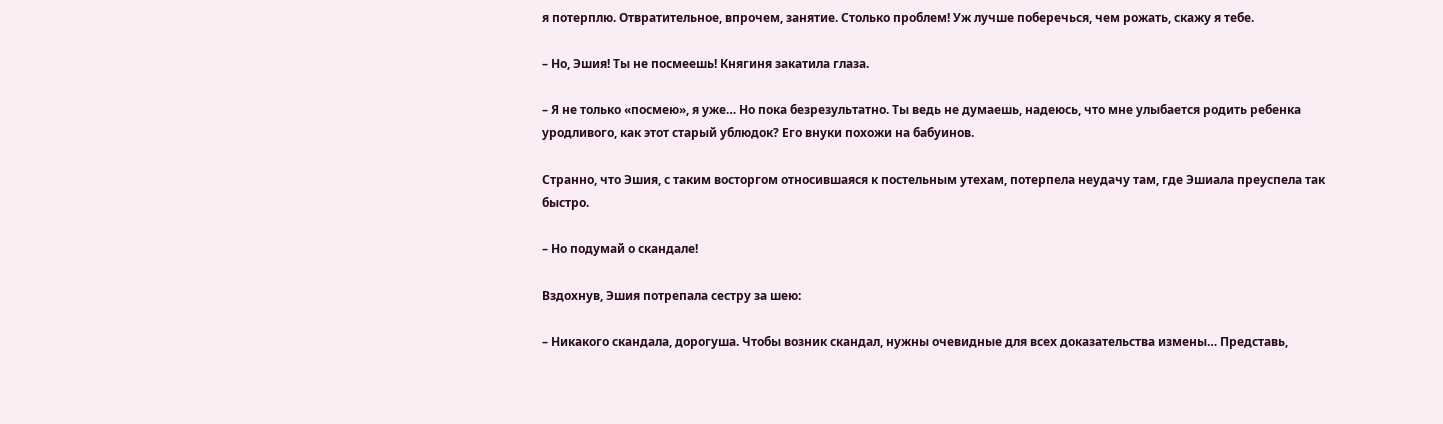я потерплю. Отвратительное, впрочем, занятие. Столько проблем! Уж лучше поберечься, чем рожать, скажу я тебе.

– Но, Эшия! Ты не посмеешь! Княгиня закатила глаза.

– Я не только «посмею», я уже… Но пока безрезультатно. Ты ведь не думаешь, надеюсь, что мне улыбается родить ребенка уродливого, как этот старый ублюдок? Его внуки похожи на бабуинов.

Странно, что Эшия, с таким восторгом относившаяся к постельным утехам, потерпела неудачу там, где Эшиала преуспела так быстро.

– Но подумай о скандале!

Вздохнув, Эшия потрепала сестру за шею:

– Никакого скандала, дорогуша. Чтобы возник скандал, нужны очевидные для всех доказательства измены… Представь,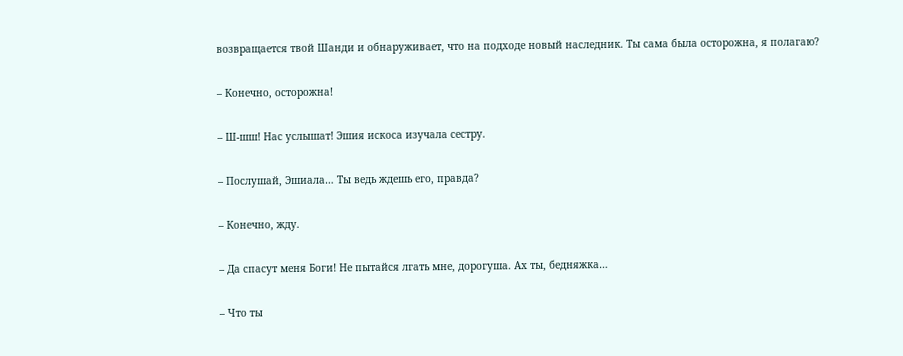возвращается твой Шанди и обнаруживает, что на подходе новый наследник. Ты сама была осторожна, я полагаю?

– Конечно, осторожна!

– Ш-шш! Нас услышат! Эшия искоса изучала сестру.

– Послушай, Эшиала… Ты ведь ждешь его, правда?

– Конечно, жду.

– Да спасут меня Боги! Не пытайся лгать мне, дорогуша. Ах ты, бедняжка…

– Что ты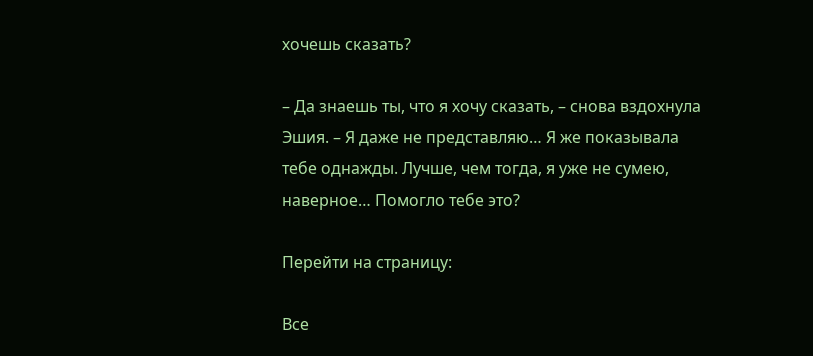хочешь сказать?

– Да знаешь ты, что я хочу сказать, – снова вздохнула Эшия. – Я даже не представляю… Я же показывала тебе однажды. Лучше, чем тогда, я уже не сумею, наверное… Помогло тебе это?

Перейти на страницу:

Все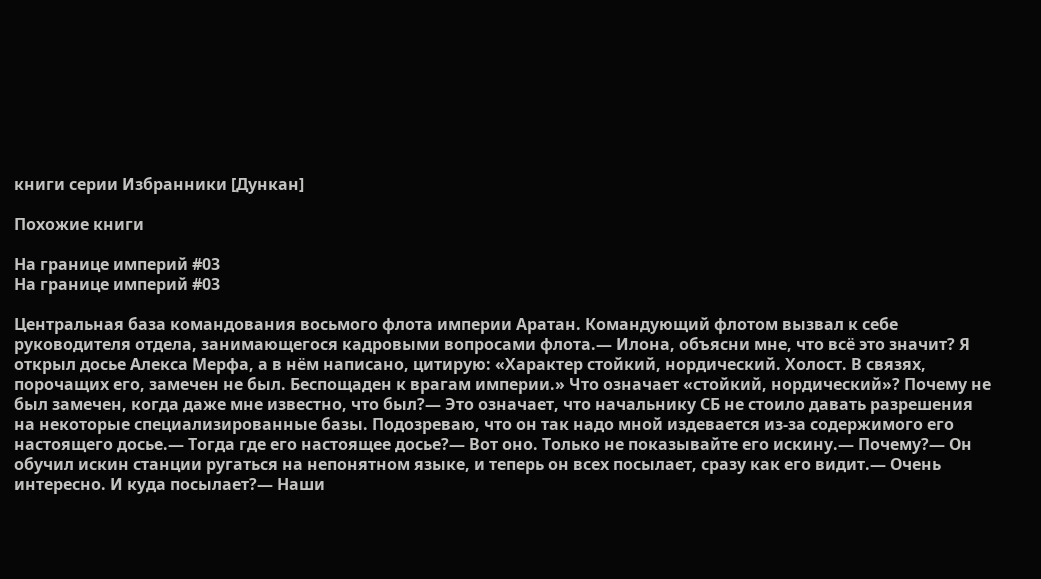книги серии Избранники [Дункан]

Похожие книги

На границе империй #03
На границе империй #03

Центральная база командования восьмого флота империи Аратан. Командующий флотом вызвал к себе руководителя отдела, занимающегося кадровыми вопросами флота.— Илона, объясни мне, что всё это значит? Я открыл досье Алекса Мерфа, а в нём написано, цитирую: «Характер стойкий, нордический. Холост. В связях, порочащих его, замечен не был. Беспощаден к врагам империи.» Что означает «стойкий, нордический»? Почему не был замечен, когда даже мне известно, что был?— Это означает, что начальнику СБ не стоило давать разрешения на некоторые специализированные базы. Подозреваю, что он так надо мной издевается из-за содержимого его настоящего досье.— Тогда где его настоящее досье?— Вот оно. Только не показывайте его искину.— Почему?— Он обучил искин станции ругаться на непонятном языке, и теперь он всех посылает, сразу как его видит.— Очень интересно. И куда посылает?— Наши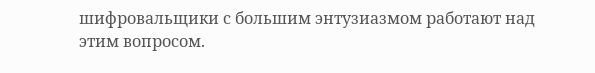шифровальщики с большим энтузиазмом работают над этим вопросом.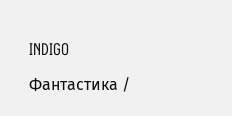INDIGO

Фантастика /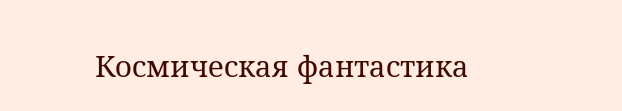Космическая фантастика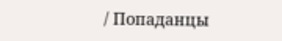/ Попаданцы